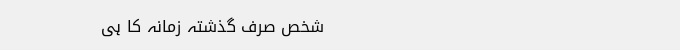شخص صرف گذشتہ زمانہ کا ہی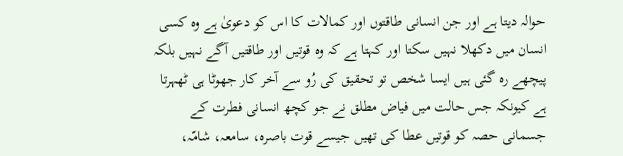حوالہ دیتا ہے اور جن انسانی طاقتوں اور کمالات کا اس کو دعویٰ ہے وہ کسی انسان میں دکھلا نہیں سکتا اور کہتا ہے کہ وہ قوتیں اور طاقتیں آگے نہیں بلکہ پیچھے رہ گئی ہیں ایسا شخص تو تحقیق کی رُو سے آخر کار جھوٹا ہی ٹھہرتا ہے کیونکہ جس حالت میں فیاض مطلق نے جو کچھ انسانی فطرت کے جسمانی حصہ کو قوتیں عطا کی تھیں جیسے قوت باصرہ، سامعہ، شامّہ،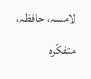لامسہ، حافظہ، متفکّرہ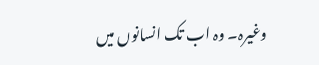وغیرہ۔ وہ اب تک انسانوں میں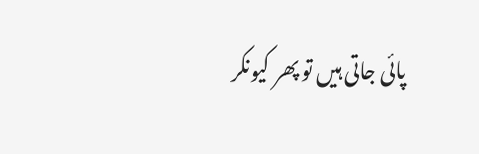پائی جاتی ہیں تو پھر کیونکر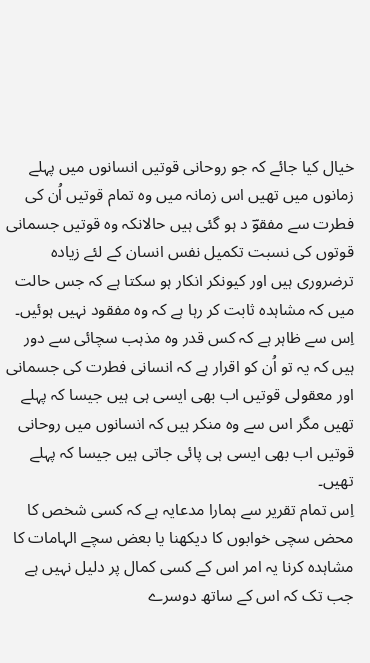خیال کیا جائے کہ جو روحانی قوتیں انسانوں میں پہلے زمانوں میں تھیں اس زمانہ میں وہ تمام قوتیں اُن کی فطرت سے مفقوؔ د ہو گئی ہیں حالانکہ وہ قوتیں جسمانی قوتوں کی نسبت تکمیل نفس انسان کے لئے زیادہ ترضروری ہیں اور کیونکر انکار ہو سکتا ہے کہ جس حالت میں کہ مشاہدہ ثابت کر رہا ہے کہ وہ مفقود نہیں ہوئیں۔ اِس سے ظاہر ہے کہ کس قدر وہ مذہب سچائی سے دور ہیں کہ یہ تو اُن کو اقرار ہے کہ انسانی فطرت کی جسمانی اور معقولی قوتیں اب بھی ایسی ہی ہیں جیسا کہ پہلے تھیں مگر اس سے وہ منکر ہیں کہ انسانوں میں روحانی قوتیں اب بھی ایسی ہی پائی جاتی ہیں جیسا کہ پہلے تھیں۔
اِس تمام تقریر سے ہمارا مدعایہ ہے کہ کسی شخص کا محض سچی خوابوں کا دیکھنا یا بعض سچے الہامات کا مشاہدہ کرنا یہ امر اس کے کسی کمال پر دلیل نہیں ہے جب تک کہ اس کے ساتھ دوسرے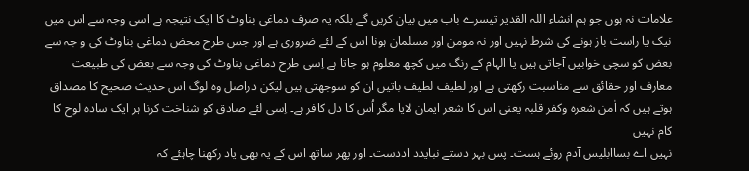علامات نہ ہوں جو ہم انشاء اللہ القدیر تیسرے باب میں بیان کریں گے بلکہ یہ صرف دماغی بناوٹ کا ایک نتیجہ ہے اسی وجہ سے اس میں نیک یا راست باز ہونے کی شرط نہیں اور نہ مومن اور مسلمان ہونا اس کے لئے ضروری ہے اور جس طرح محض دماغی بناوٹ کی و جہ سے بعض کو سچی خوابیں آجاتی ہیں یا الہام کے رنگ میں کچھ معلوم ہو جاتا ہے اِسی طرح دماغی بناوٹ کی وجہ سے بعض کی طبیعت معارف اور حقائق سے مناسبت رکھتی ہے اور لطیف لطیف باتیں ان کو سوجھتی ہیں لیکن دراصل وہ لوگ اس حدیث صحیح کا مصداق ہوتے ہیں کہ اٰمن شعرہ وکفر قلبہ یعنی اس کا شعر ایمان لایا مگر اُس کا دل کافر ہے۔ اِسی لئے صادق کو شناخت کرنا ہر ایک سادہ لوح کا کام نہیں
نہیں اے بساابلیس آدم روئے ہست۔ پس بہر دستے نبایدد اددست۔ اور پھر ساتھ اس کے یہ بھی یاد رکھنا چاہئے کہ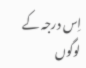اِس درجہ کے لوگوں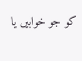کو جو خوابیں یا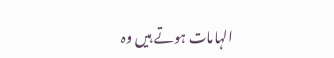الہامات ہوتے ہیں وہ